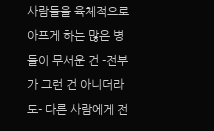사람들을 육체적으로 아프게 하는 많은 병들이 무서운 건 -전부가 그런 건 아니더라도- 다른 사람에게 전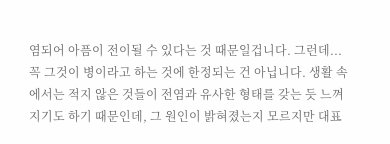염되어 아픔이 전이될 수 있다는 것 때문일겁니다. 그런데... 꼭 그것이 병이라고 하는 것에 한정되는 건 아닙니다. 생활 속에서는 적지 않은 것들이 전염과 유사한 형태를 갖는 듯 느껴지기도 하기 때문인데, 그 원인이 밝혀졌는지 모르지만 대표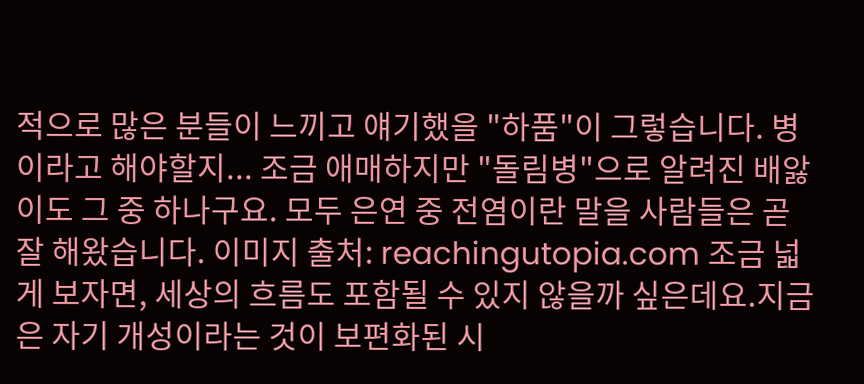적으로 많은 분들이 느끼고 얘기했을 "하품"이 그렇습니다. 병이라고 해야할지... 조금 애매하지만 "돌림병"으로 알려진 배앓이도 그 중 하나구요. 모두 은연 중 전염이란 말을 사람들은 곧 잘 해왔습니다. 이미지 출처: reachingutopia.com 조금 넓게 보자면, 세상의 흐름도 포함될 수 있지 않을까 싶은데요.지금은 자기 개성이라는 것이 보편화된 시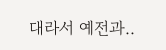대라서 예전과..